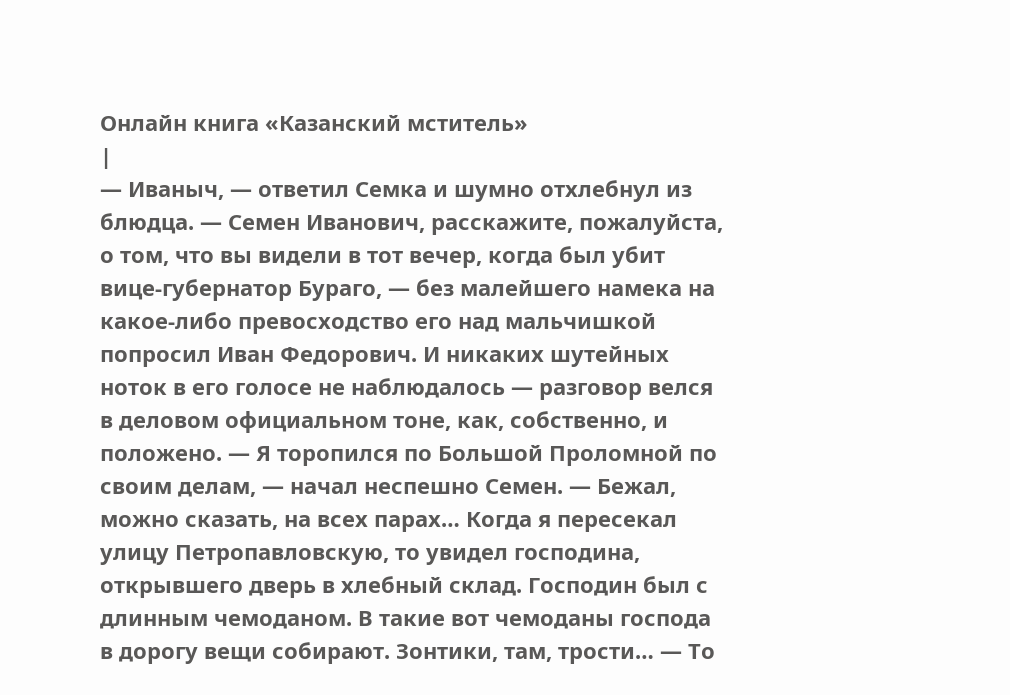Онлайн книга «Казанский мститель»
|
— Иваныч, — ответил Семка и шумно отхлебнул из блюдца. — Семен Иванович, расскажите, пожалуйста, о том, что вы видели в тот вечер, когда был убит вице-губернатор Бураго, — без малейшего намека на какое-либо превосходство его над мальчишкой попросил Иван Федорович. И никаких шутейных ноток в его голосе не наблюдалось — разговор велся в деловом официальном тоне, как, собственно, и положено. — Я торопился по Большой Проломной по своим делам, — начал неспешно Семен. — Бежал, можно сказать, на всех парах… Когда я пересекал улицу Петропавловскую, то увидел господина, открывшего дверь в хлебный склад. Господин был с длинным чемоданом. В такие вот чемоданы господа в дорогу вещи собирают. Зонтики, там, трости… — То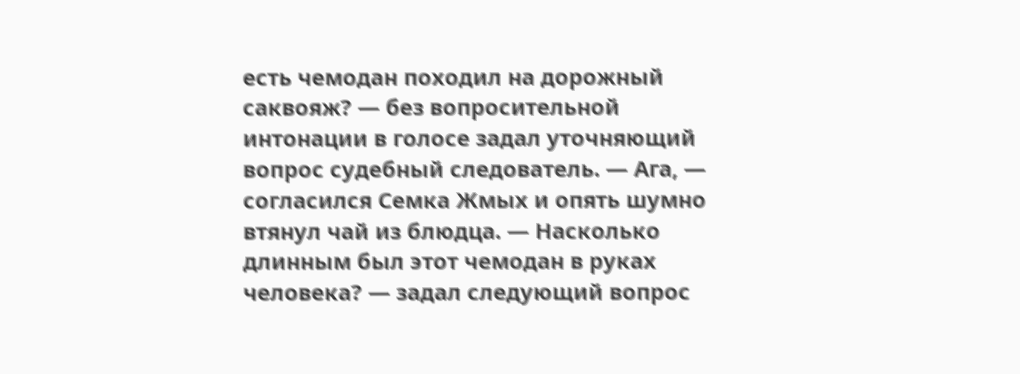есть чемодан походил на дорожный саквояж? — без вопросительной интонации в голосе задал уточняющий вопрос судебный следователь. — Ага, — согласился Семка Жмых и опять шумно втянул чай из блюдца. — Насколько длинным был этот чемодан в руках человека? — задал следующий вопрос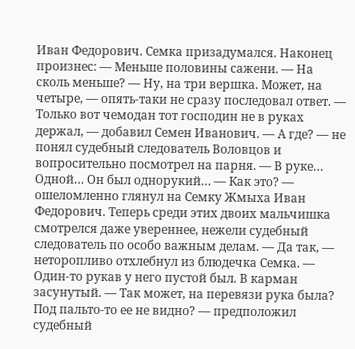Иван Федорович. Семка призадумался. Наконец произнес: — Меньше половины сажени. — На сколь меньше? — Ну, на три вершка. Может, на четыре, — опять-таки не сразу последовал ответ. — Только вот чемодан тот господин не в руках держал, — добавил Семен Иванович. — А где? — не понял судебный следователь Воловцов и вопросительно посмотрел на парня. — В руке… Одной… Он был однорукий… — Как это? — ошеломленно глянул на Семку Жмыха Иван Федорович. Теперь среди этих двоих мальчишка смотрелся даже увереннее, нежели судебный следователь по особо важным делам. — Да так, — неторопливо отхлебнул из блюдечка Семка. — Один-то рукав у него пустой был. В карман засунутый. — Так может, на перевязи рука была? Под пальто-то ее не видно? — предположил судебный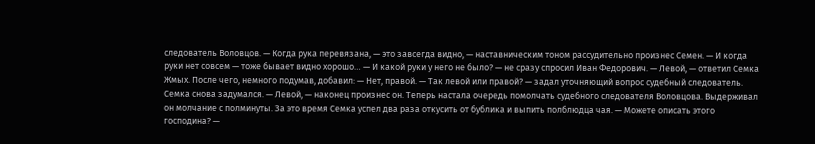следователь Воловцов. — Когда рука перевязана, — это завсегда видно, — наставническим тоном рассудительно произнес Семен. — И когда руки нет совсем — тоже бывает видно хорошо… — И какой руки у него не было? — не сразу спросил Иван Федорович. — Левой, — ответил Семка Жмых. После чего, немного подумав, добавил: — Нет, правой. — Так левой или правой? — задал уточняющий вопрос судебный следователь. Семка снова задумался. — Левой, — наконец произнес он. Теперь настала очередь помолчать судебного следователя Воловцова. Выдерживал он молчание с полминуты. За это время Семка успел два раза откусить от бублика и выпить полблюдца чая. — Можете описать этого господина? —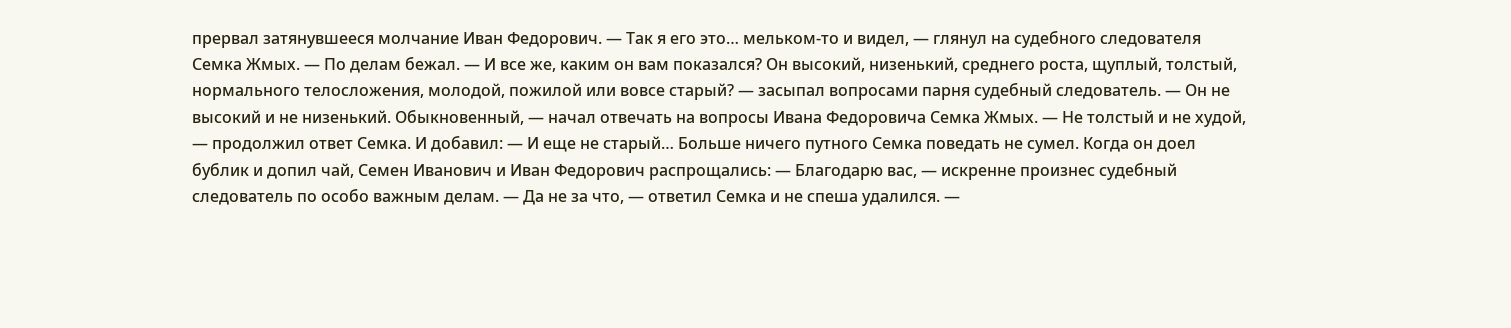прервал затянувшееся молчание Иван Федорович. — Так я его это… мельком-то и видел, — глянул на судебного следователя Семка Жмых. — По делам бежал. — И все же, каким он вам показался? Он высокий, низенький, среднего роста, щуплый, толстый, нормального телосложения, молодой, пожилой или вовсе старый? — засыпал вопросами парня судебный следователь. — Он не высокий и не низенький. Обыкновенный, — начал отвечать на вопросы Ивана Федоровича Семка Жмых. — Не толстый и не худой, — продолжил ответ Семка. И добавил: — И еще не старый… Больше ничего путного Семка поведать не сумел. Когда он доел бублик и допил чай, Семен Иванович и Иван Федорович распрощались: — Благодарю вас, — искренне произнес судебный следователь по особо важным делам. — Да не за что, — ответил Семка и не спеша удалился. —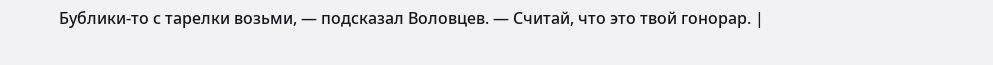Бублики-то с тарелки возьми, — подсказал Воловцев. — Считай, что это твой гонорар. |